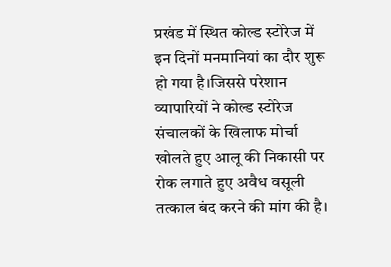प्रखंड में स्थित कोल्ड स्टोरेज में इन दिनों मनमानियां का दौर शुरू हो गया है।जिससे परेशान व्यापारियों ने कोल्ड स्टोरेज संचालकों के खिलाफ मोर्चा खोलते हुए आलू की निकासी पर रोक लगाते हुए अवैध वसूली तत्काल बंद करने की मांग की है।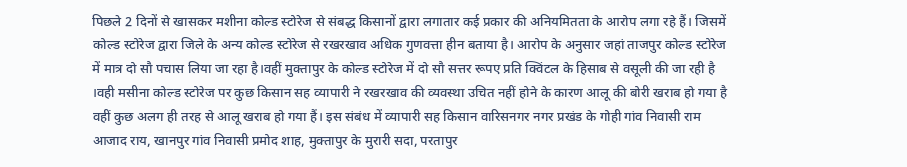पिछले 2 दिनों से खासकर मशीना कोल्ड स्टोरेज से संबद्ध किसानों द्वारा लगातार कई प्रकार की अनियमितता के आरोप लगा रहे हैं। जिसमें कोल्ड स्टोरेज द्वारा जिले के अन्य कोल्ड स्टोरेज से रखरखाव अधिक गुणवत्ता हीन बताया है। आरोप के अनुसार जहां ताजपुर कोल्ड स्टोरेज में मात्र दो सौ पचास लिया जा रहा है।वहीं मुक्तापुर के कोल्ड स्टोरेज में दो सौ सत्तर रूपए प्रति क्विंटल के हिसाब से वसूली की जा रही है ।वही मसीना कोल्ड स्टोरेज पर कुछ किसान सह व्यापारी ने रखरखाव की व्यवस्था उचित नहीं होने के कारण आलू की बोरी खराब हो गया है वहीं कुछ अलग ही तरह से आलू खराब हो गया हैं। इस संबंध में व्यापारी सह किसान वारिसनगर नगर प्रखंड के गोही गांव निवासी राम आजाद राय, खानपुर गांव निवासी प्रमोद शाह, मुक्तापुर के मुरारी सदा, परतापुर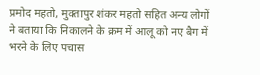प्रमोद महतो, मुक्तापुर शंकर महतो सहित अन्य लोगों ने बताया कि निकालने के क्रम में आलू को नए बैग में भरने के लिए पचास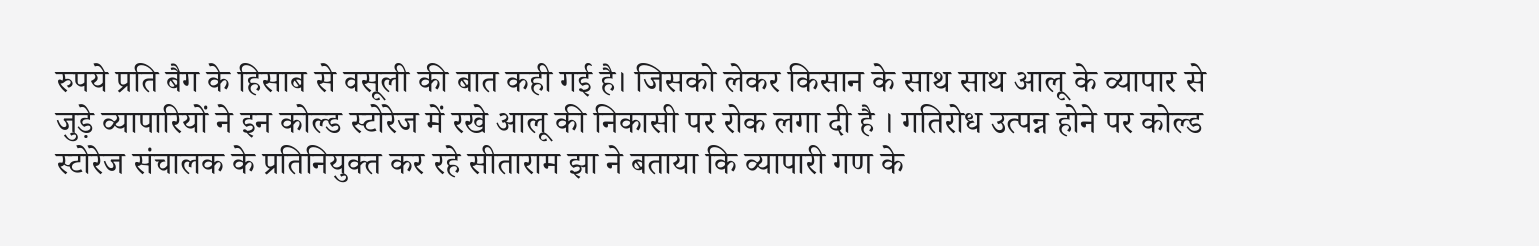रुपये प्रति बैग के हिसाब से वसूली की बात कही गई है। जिसको लेकर किसान के साथ साथ आलू के व्यापार से जुड़े व्यापारियों ने इन कोल्ड स्टोरेज में रखे आलू की निकासी पर रोक लगा दी है । गतिरोध उत्पन्न होने पर कोल्ड स्टोरेज संचालक के प्रतिनियुक्त कर रहे सीताराम झा ने बताया कि व्यापारी गण के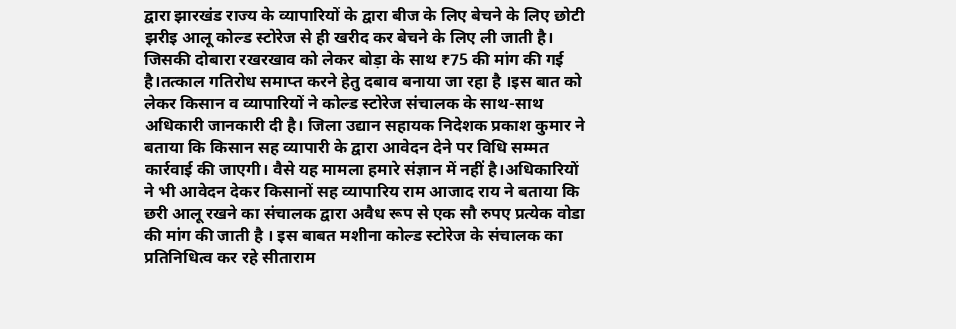द्वारा झारखंड राज्य के व्यापारियों के द्वारा बीज के लिए बेचने के लिए छोटी झरीइ आलू कोल्ड स्टोरेज से ही खरीद कर बेचने के लिए ली जाती है। जिसकी दोबारा रखरखाव को लेकर बोड़ा के साथ ₹75 की मांग की गई है।तत्काल गतिरोध समाप्त करने हेतु दबाव बनाया जा रहा है ।इस बात को लेकर किसान व व्यापारियों ने कोल्ड स्टोरेज संचालक के साथ-साथ अधिकारी जानकारी दी है। जिला उद्यान सहायक निदेशक प्रकाश कुमार ने बताया कि किसान सह व्यापारी के द्वारा आवेदन देने पर विधि सम्मत कार्रवाई की जाएगी। वैसे यह मामला हमारे संज्ञान में नहीं है।अधिकारियों ने भी आवेदन देकर किसानों सह व्यापारिय राम आजाद राय ने बताया कि छरी आलू रखने का संचालक द्वारा अवैध रूप से एक सौ रुपए प्रत्येक वोडा की मांग की जाती है । इस बाबत मशीना कोल्ड स्टोरेज के संचालक का प्रतिनिधित्व कर रहे सीताराम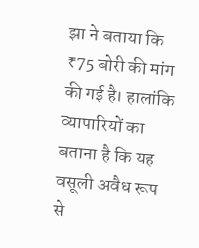झा ने बताया कि ₹75 बोरी की मांग की गई है। हालांकि व्यापारियों का बताना है कि यह वसूली अवैध रूप से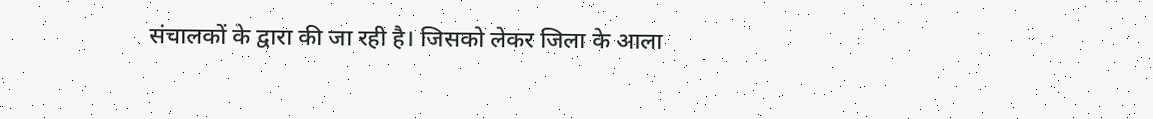संचालकों के द्वारा की जा रही है। जिसको लेकर जिला के आला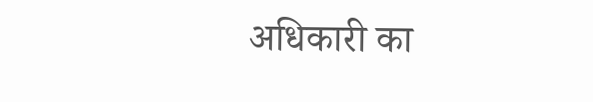अधिकारी का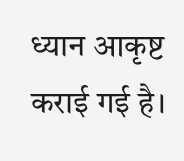ध्यान आकृष्ट कराई गई है।